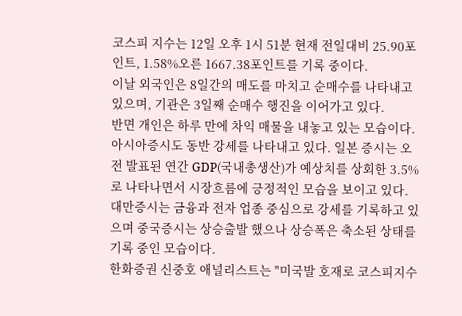코스피 지수는 12일 오후 1시 51분 현재 전일대비 25.90포인트, 1.58%오른 1667.38포인트를 기록 중이다.
이날 외국인은 8일간의 매도를 마치고 순매수를 나타내고 있으며, 기관은 3일째 순매수 행진을 이어가고 있다.
반면 개인은 하루 만에 차익 매물을 내놓고 있는 모습이다.
아시아증시도 동반 강세를 나타내고 있다. 일본 증시는 오전 발표된 연간 GDP(국내총생산)가 예상치를 상회한 3.5%로 나타나면서 시장흐름에 긍정적인 모습을 보이고 있다.
대만증시는 금융과 전자 업종 중심으로 강세를 기록하고 있으며 중국증시는 상승출발 했으나 상승폭은 축소된 상태를 기록 중인 모습이다.
한화증권 신중호 애널리스트는 "미국발 호재로 코스피지수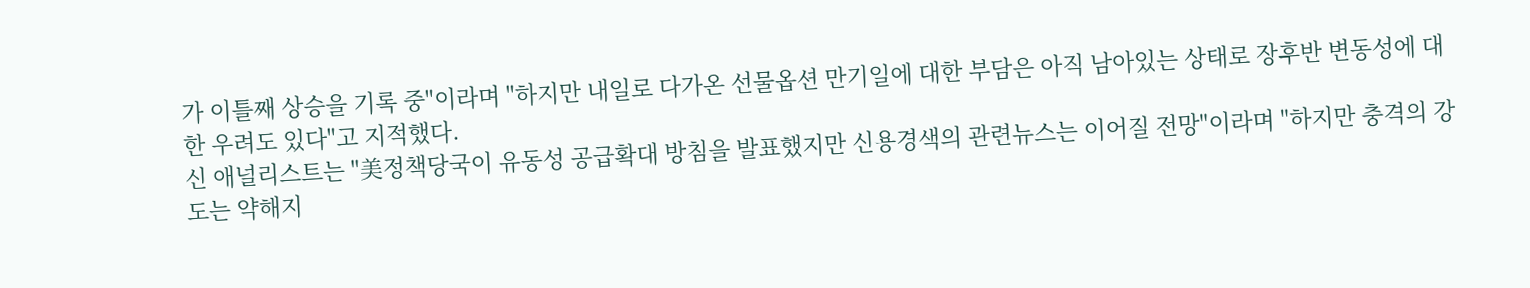가 이틀째 상승을 기록 중"이라며 "하지만 내일로 다가온 선물옵션 만기일에 대한 부담은 아직 남아있는 상태로 장후반 변동성에 대한 우려도 있다"고 지적했다.
신 애널리스트는 "美정책당국이 유동성 공급확대 방침을 발표했지만 신용경색의 관련뉴스는 이어질 전망"이라며 "하지만 충격의 강도는 약해지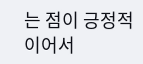는 점이 긍정적이어서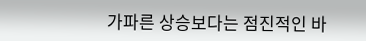가파른 상승보다는 점진적인 바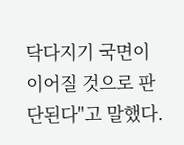닥다지기 국면이 이어질 것으로 판단된다"고 말했다.